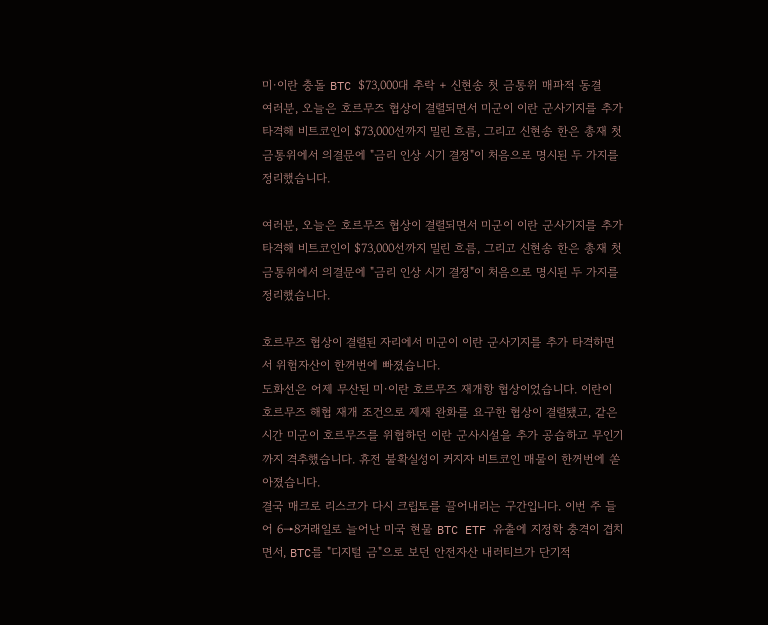미·이란 충돌 BTC $73,000대 추락 + 신현송 첫 금통위 매파적 동결
여러분, 오늘은 호르무즈 협상이 결렬되면서 미군이 이란 군사기지를 추가 타격해 비트코인이 $73,000선까지 밀린 흐름, 그리고 신현송 한은 총재 첫 금통위에서 의결문에 "금리 인상 시기 결정"이 처음으로 명시된 두 가지를 정리했습니다.

여러분, 오늘은 호르무즈 협상이 결렬되면서 미군이 이란 군사기지를 추가 타격해 비트코인이 $73,000선까지 밀린 흐름, 그리고 신현송 한은 총재 첫 금통위에서 의결문에 "금리 인상 시기 결정"이 처음으로 명시된 두 가지를 정리했습니다.

호르무즈 협상이 결렬된 자리에서 미군이 이란 군사기지를 추가 타격하면서 위험자산이 한꺼번에 빠졌습니다.
도화선은 어제 무산된 미·이란 호르무즈 재개항 협상이었습니다. 이란이 호르무즈 해협 재개 조건으로 제재 완화를 요구한 협상이 결렬됐고, 같은 시간 미군이 호르무즈를 위협하던 이란 군사시설을 추가 공습하고 무인기까지 격추했습니다. 휴전 불확실성이 커지자 비트코인 매물이 한꺼번에 쏟아졌습니다.
결국 매크로 리스크가 다시 크립토를 끌어내리는 구간입니다. 이번 주 들어 6→8거래일로 늘어난 미국 현물 BTC ETF 유출에 지정학 충격이 겹치면서, BTC를 "디지털 금"으로 보던 안전자산 내러티브가 단기적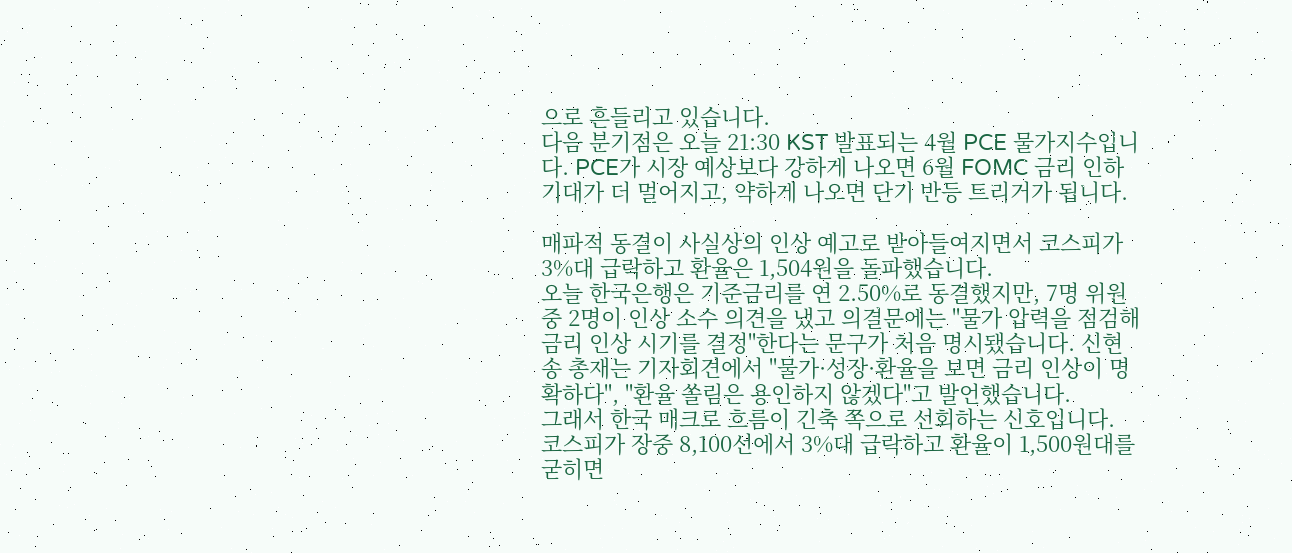으로 흔들리고 있습니다.
다음 분기점은 오늘 21:30 KST 발표되는 4월 PCE 물가지수입니다. PCE가 시장 예상보다 강하게 나오면 6월 FOMC 금리 인하 기대가 더 멀어지고, 약하게 나오면 단기 반등 트리거가 됩니다.

매파적 동결이 사실상의 인상 예고로 받아들여지면서 코스피가 3%대 급락하고 환율은 1,504원을 돌파했습니다.
오늘 한국은행은 기준금리를 연 2.50%로 동결했지만, 7명 위원 중 2명이 인상 소수 의견을 냈고 의결문에는 "물가 압력을 점검해 금리 인상 시기를 결정"한다는 문구가 처음 명시됐습니다. 신현송 총재는 기자회견에서 "물가·성장·환율을 보면 금리 인상이 명확하다", "환율 쏠림은 용인하지 않겠다"고 발언했습니다.
그래서 한국 매크로 흐름이 긴축 쪽으로 선회하는 신호입니다. 코스피가 장중 8,100선에서 3%대 급락하고 환율이 1,500원대를 굳히면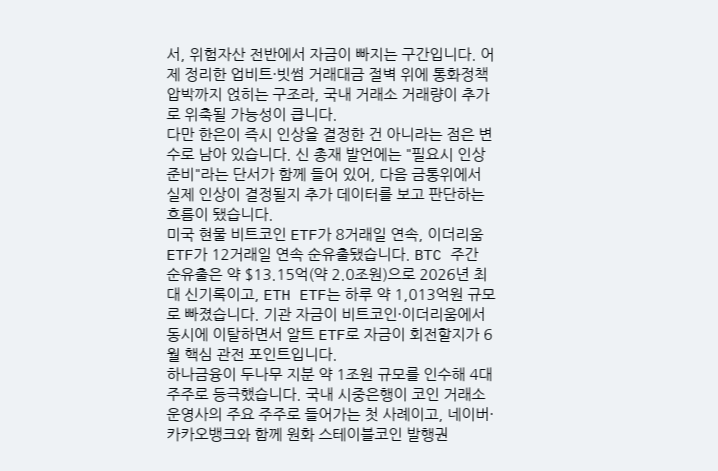서, 위험자산 전반에서 자금이 빠지는 구간입니다. 어제 정리한 업비트·빗썸 거래대금 절벽 위에 통화정책 압박까지 얹히는 구조라, 국내 거래소 거래량이 추가로 위축될 가능성이 큽니다.
다만 한은이 즉시 인상을 결정한 건 아니라는 점은 변수로 남아 있습니다. 신 총재 발언에는 "필요시 인상 준비"라는 단서가 함께 들어 있어, 다음 금통위에서 실제 인상이 결정될지 추가 데이터를 보고 판단하는 흐름이 됐습니다.
미국 현물 비트코인 ETF가 8거래일 연속, 이더리움 ETF가 12거래일 연속 순유출됐습니다. BTC 주간 순유출은 약 $13.15억(약 2.0조원)으로 2026년 최대 신기록이고, ETH ETF는 하루 약 1,013억원 규모로 빠졌습니다. 기관 자금이 비트코인·이더리움에서 동시에 이탈하면서 알트 ETF로 자금이 회전할지가 6월 핵심 관전 포인트입니다.
하나금융이 두나무 지분 약 1조원 규모를 인수해 4대 주주로 등극했습니다. 국내 시중은행이 코인 거래소 운영사의 주요 주주로 들어가는 첫 사례이고, 네이버·카카오뱅크와 함께 원화 스테이블코인 발행권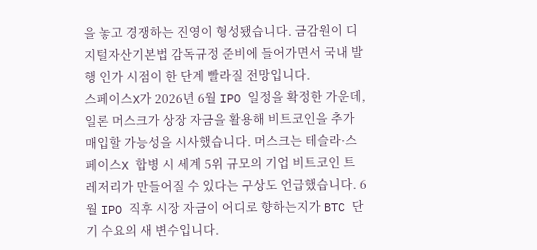을 놓고 경쟁하는 진영이 형성됐습니다. 금감원이 디지털자산기본법 감독규정 준비에 들어가면서 국내 발행 인가 시점이 한 단계 빨라질 전망입니다.
스페이스X가 2026년 6월 IPO 일정을 확정한 가운데, 일론 머스크가 상장 자금을 활용해 비트코인을 추가 매입할 가능성을 시사했습니다. 머스크는 테슬라·스페이스X 합병 시 세계 5위 규모의 기업 비트코인 트레저리가 만들어질 수 있다는 구상도 언급했습니다. 6월 IPO 직후 시장 자금이 어디로 향하는지가 BTC 단기 수요의 새 변수입니다.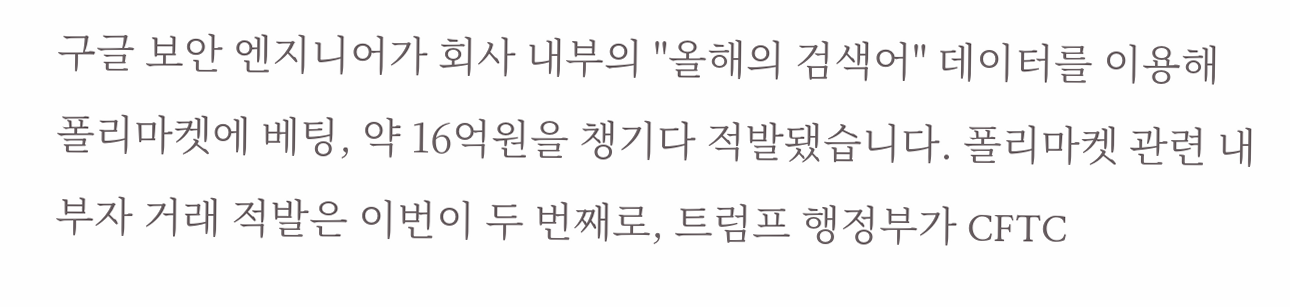구글 보안 엔지니어가 회사 내부의 "올해의 검색어" 데이터를 이용해 폴리마켓에 베팅, 약 16억원을 챙기다 적발됐습니다. 폴리마켓 관련 내부자 거래 적발은 이번이 두 번째로, 트럼프 행정부가 CFTC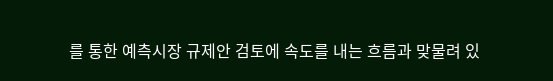를 통한 예측시장 규제안 검토에 속도를 내는 흐름과 맞물려 있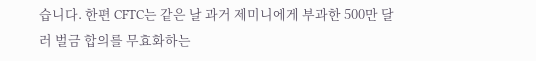습니다. 한편 CFTC는 같은 날 과거 제미니에게 부과한 500만 달러 벌금 합의를 무효화하는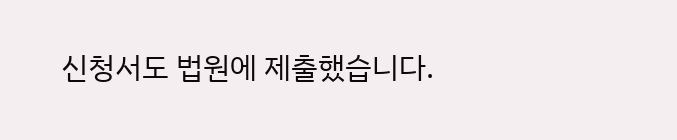신청서도 법원에 제출했습니다.